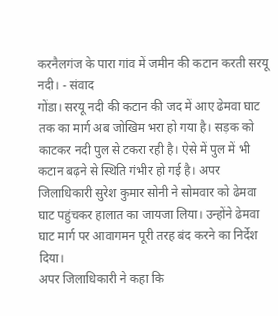करनैलगंज के पारा गांव में जमीन की कटान करती सरयू नदी। - संवाद
गोंडा। सरयू नदी की कटान की जद में आए ढेमवा घाट तक का मार्ग अब जोखिम भरा हो गया है। सड़क को काटकर नदी पुल से टकरा रही है। ऐसे में पुल में भी कटान बढ़ने से स्थिति गंभीर हो गई है। अपर जिलाधिकारी सुरेश कुमार सोनी ने सोमवार को ढेमवा घाट पहुंचकर हालात का जायजा लिया। उन्होंने ढेमवा घाट मार्ग पर आवागमन पूरी तरह बंद करने का निर्देश दिया।
अपर जिलाधिकारी ने कहा कि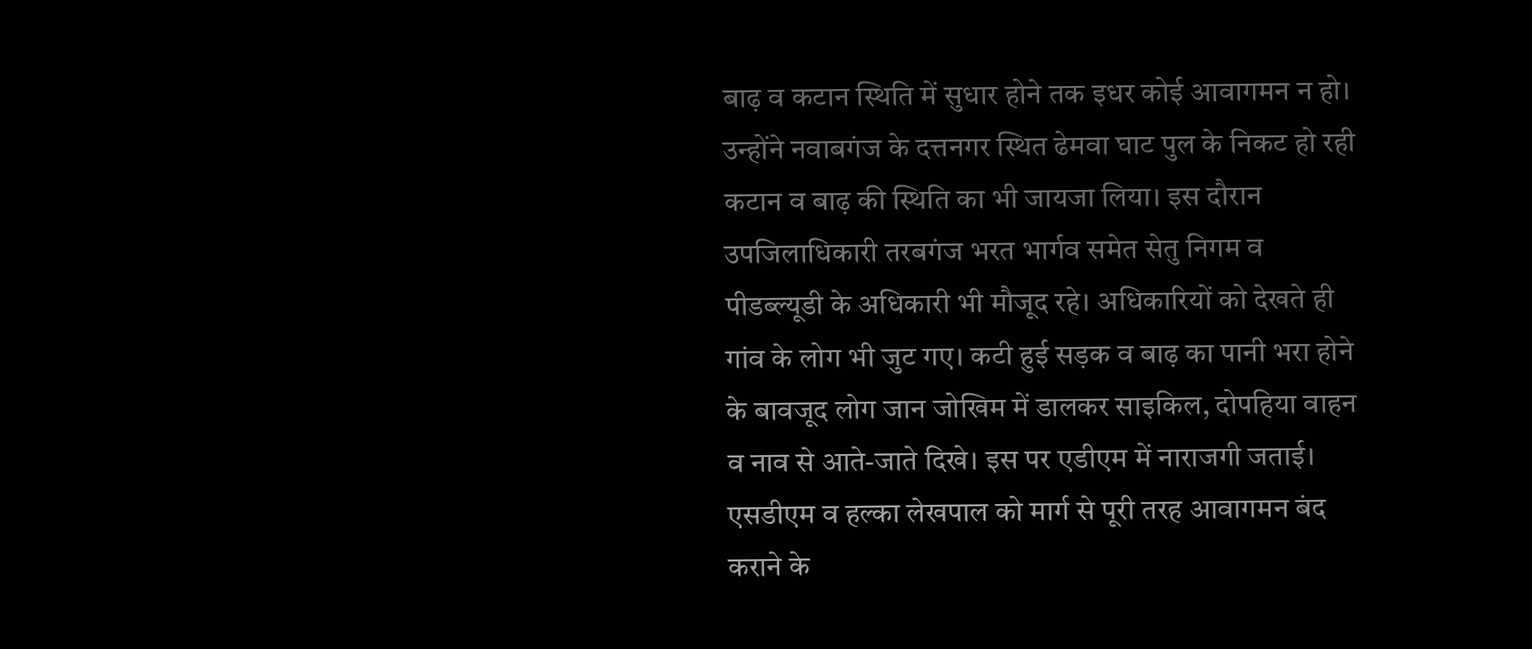बाढ़ व कटान स्थिति में सुधार होने तक इधर कोई आवागमन न हो। उन्होंने नवाबगंज के दत्तनगर स्थित ढेमवा घाट पुल के निकट हो रही कटान व बाढ़ की स्थिति का भी जायजा लिया। इस दौरान उपजिलाधिकारी तरबगंज भरत भार्गव समेत सेतु निगम व पीडब्ल्यूडी के अधिकारी भी मौजूद रहे। अधिकारियों को देखते ही गांव के लोग भी जुट गए। कटी हुई सड़क व बाढ़ का पानी भरा होने के बावजूद लोग जान जोखिम में डालकर साइकिल, दोपहिया वाहन व नाव से आते-जाते दिखे। इस पर एडीएम में नाराजगी जताई। एसडीएम व हल्का लेखपाल को मार्ग से पूरी तरह आवागमन बंद कराने के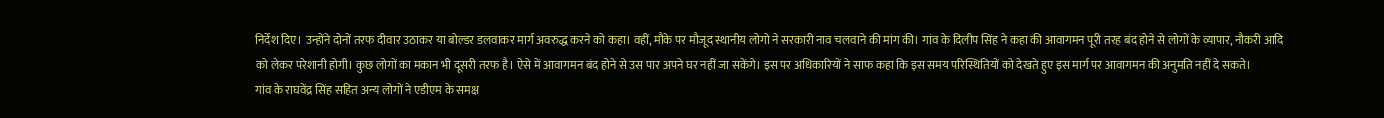निर्देश दिए। उन्होंने दोनों तरफ दीवार उठाकर या बोल्डर डलवाकर मार्ग अवरुद्ध करने को कहा। वहीं, मौके पर मौजूद स्थानीय लोगो ने सरकारी नाव चलवाने की मांग की। गांव के दिलीप सिंह ने कहा की आवागमन पूरी तरह बंद होने से लोगों के व्यापार, नौकरी आदि को लेकर परेशानी होगी। कुछ लोगों का मकान भी दूसरी तरफ है। ऐसे में आवागमन बंद होने से उस पार अपने घर नहीं जा सकेंगे। इस पर अधिकारियों ने साफ कहा कि इस समय परिस्थितियों को देखते हुए इस मार्ग पर आवागमन की अनुमति नहीं दे सकते।
गांव के राघवेंद्र सिंह सहित अन्य लोगों ने एडीएम के समक्ष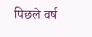पिछले वर्ष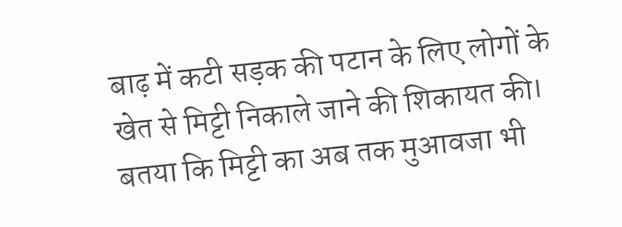बाढ़ में कटी सड़क की पटान के लिए लोगों के खेत से मिट्टी निकाले जाने की शिकायत की। बतया कि मिट्टी का अब तक मुआवजा भी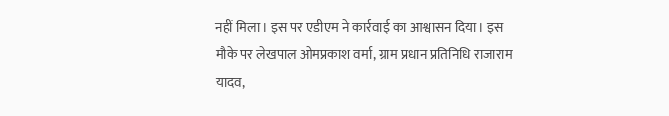नहीं मिला। इस पर एडीएम ने कार्रवाई का आश्वासन दिया। इस मौके पर लेखपाल ओमप्रकाश वर्मा, ग्राम प्रधान प्रतिनिधि राजाराम यादव,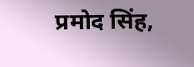प्रमोद सिंह,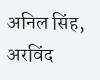अनिल सिंह, अरविंद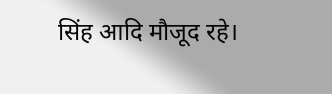सिंह आदि मौजूद रहे।